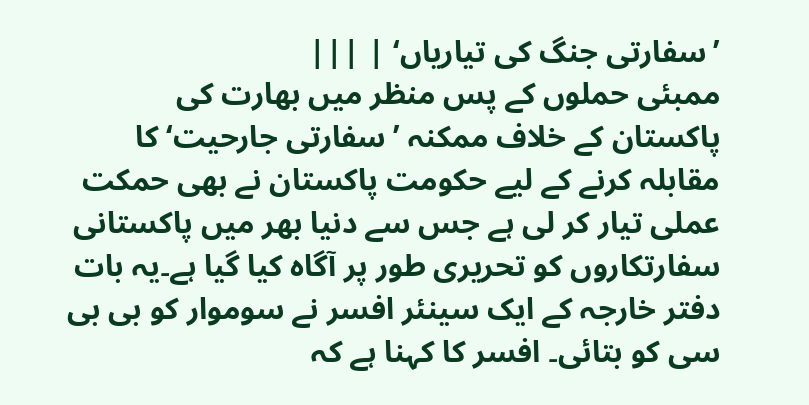’سفارتی جنگ کی تیاریاں‘ | |||
ممبئی حملوں کے پس منظر میں بھارت کی پاکستان کے خلاف ممکنہ ’سفارتی جارحیت‘ کا مقابلہ کرنے کے لیے حکومت پاکستان نے بھی حمکت عملی تیار کر لی ہے جس سے دنیا بھر میں پاکستانی سفارتکاروں کو تحریری طور پر آگاہ کیا گیا ہے۔یہ بات دفتر خارجہ کے ایک سینئر افسر نے سوموار کو بی بی سی کو بتائی۔ افسر کا کہنا ہے کہ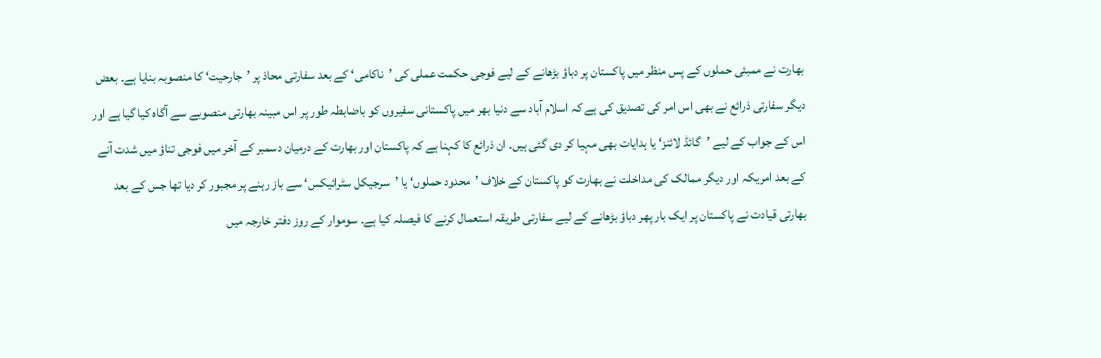بھارت نے ممبئی حملوں کے پس منظر میں پاکستان پر دباؤ بڑھانے کے لیے فوجی حکمت عملی کی ’ناکامی‘ کے بعد سفارتی محاذ پر ’جارحیت‘ کا منصوبہ بنایا ہے۔ بعض دیگر سفارتی ذرائع نے بھی اس امر کی تصدیق کی ہے کہ اسلام آباد سے دنیا بھر میں پاکستانی سفیروں کو باضابطہ طور پر اس مبینہ بھارتی منصوبے سے آگاہ کیا گیا ہے اور اس کے جواب کے لیے ’گائڈ لائنز‘ یا ہدایات بھی مہیا کر دی گئی ہیں۔ ان ذرائع کا کہنا ہے کہ پاکستان اور بھارت کے درمیان دسمبر کے آخر میں فوجی تناؤ میں شدت آنے کے بعد امریکہ اور دیگر ممالک کی مداخلت نے بھارت کو پاکستان کے خلاف ’محدود حملوں‘ یا ’سرجیکل سٹرائیکس‘ سے باز رہنے پر مجبور کر دیا تھا جس کے بعد بھارتی قیادت نے پاکستان پر ایک بار پھر دباؤ بڑھانے کے لیے سفارتی طریقہ استعمال کرنے کا فیصلہ کیا ہے۔ سوموار کے روز دفتر خارجہ میں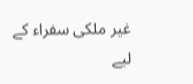غیر ملکی سفراء کے لیے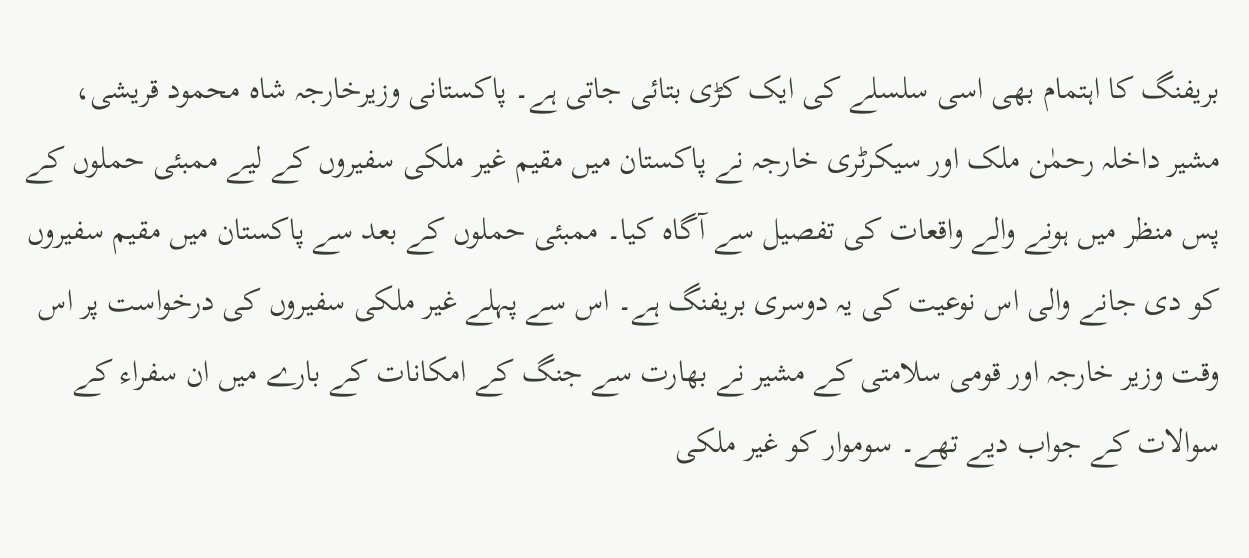بریفنگ کا اہتمام بھی اسی سلسلے کی ایک کڑی بتائی جاتی ہے۔ پاکستانی وزیرخارجہ شاہ محمود قریشی، مشیر داخلہ رحمٰن ملک اور سیکرٹری خارجہ نے پاکستان میں مقیم غیر ملکی سفیروں کے لیے ممبئی حملوں کے پس منظر میں ہونے والے واقعات کی تفصیل سے آگاہ کیا۔ ممبئی حملوں کے بعد سے پاکستان میں مقیم سفیروں کو دی جانے والی اس نوعیت کی یہ دوسری بریفنگ ہے۔ اس سے پہلے غیر ملکی سفیروں کی درخواست پر اس وقت وزیر خارجہ اور قومی سلامتی کے مشیر نے بھارت سے جنگ کے امکانات کے بارے میں ان سفراء کے سوالات کے جواب دیے تھے۔ سوموار کو غیر ملکی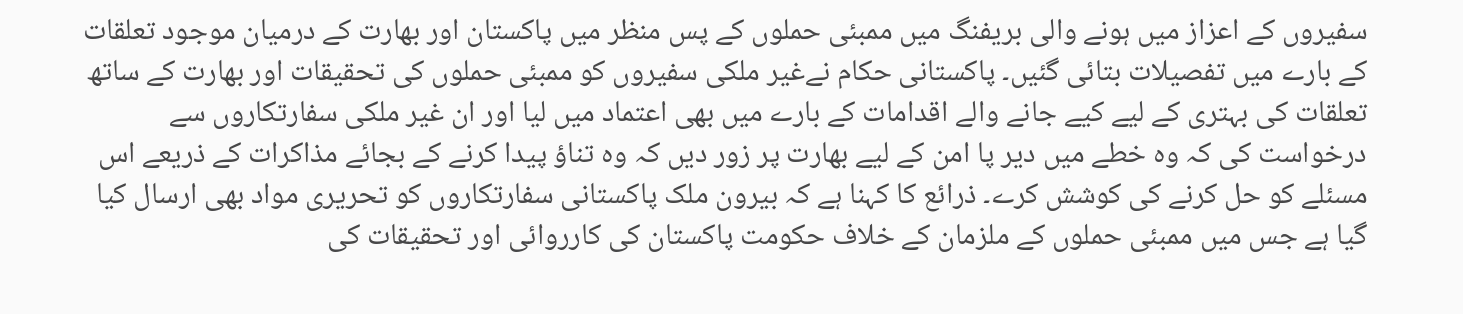سفیروں کے اعزاز میں ہونے والی بریفنگ میں ممبئی حملوں کے پس منظر میں پاکستان اور بھارت کے درمیان موجود تعلقات کے بارے میں تفصیلات بتائی گئیں۔ پاکستانی حکام نےغیر ملکی سفیروں کو ممبئی حملوں کی تحقیقات اور بھارت کے ساتھ تعلقات کی بہتری کے لیے کیے جانے والے اقدامات کے بارے میں بھی اعتماد میں لیا اور ان غیر ملکی سفارتکاروں سے درخواست کی کہ وہ خطے میں دیر پا امن کے لیے بھارت پر زور دیں کہ وہ تناؤ پیدا کرنے کے بجائے مذاکرات کے ذریعے اس مسئلے کو حل کرنے کی کوشش کرے۔ ذرائع کا کہنا ہے کہ بیرون ملک پاکستانی سفارتکاروں کو تحریری مواد بھی ارسال کیا گیا ہے جس میں ممبئی حملوں کے ملزمان کے خلاف حکومت پاکستان کی کارروائی اور تحقیقات کی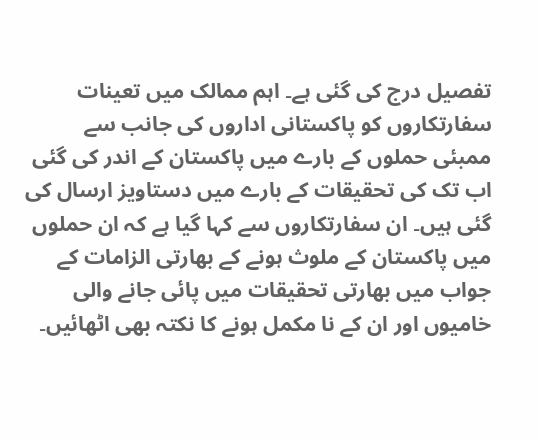تفصیل درج کی گئی ہے۔ اہم ممالک میں تعینات سفارتکاروں کو پاکستانی اداروں کی جانب سے ممبئی حملوں کے بارے میں پاکستان کے اندر کی گئی اب تک کی تحقیقات کے بارے میں دستاویز ارسال کی گئی ہیں۔ ان سفارتکاروں سے کہا گیا ہے کہ ان حملوں میں پاکستان کے ملوث ہونے کے بھارتی الزامات کے جواب میں بھارتی تحقیقات میں پائی جانے والی خامیوں اور ان کے نا مکمل ہونے کا نکتہ بھی اٹھائیں۔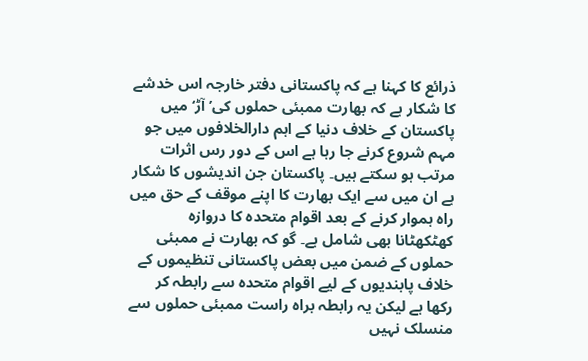ذرائع کا کہنا ہے کہ پاکستانی دفتر خارجہ اس خدشے کا شکار ہے کہ بھارت ممبئی حملوں کی’ آڑ‘ میں پاکستان کے خلاف دنیا کے اہم دارالخلافوں میں جو مہم شروع کرنے جا رہا ہے اس کے دور رس اثرات مرتب ہو سکتے ہیں۔ پاکستان جن اندیشوں کا شکار ہے ان میں سے ایک بھارت کا اپنے موقف کے حق میں راہ ہموار کرنے کے بعد اقوام متحدہ کا دروازہ کھٹکھٹانا بھی شامل ہے۔ گو کہ بھارت نے ممبئی حملوں کے ضمن میں بعض پاکستانی تنظیموں کے خلاف پابندیوں کے لیے اقوام متحدہ سے رابطہ کر رکھا ہے لیکن یہ رابطہ براہ راست ممبئی حملوں سے منسلک نہیں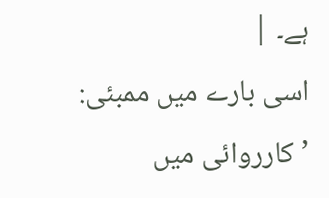ہے۔ |
اسی بارے میں ممبئی: ’کارروائی میں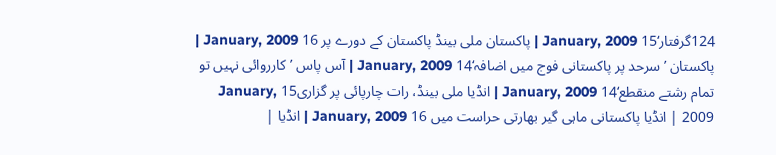124گرفتار‘15 January, 2009 | پاکستان ملی بینڈ پاکستان کے دورے پر 16 January, 2009 | پاکستان ’سرحد پر پاکستانی فوج میں اضافہ‘14 January, 2009 | آس پاس ’کارروائی نہیں تو تمام رشتے منقطع‘14 January, 2009 | انڈیا ملی بینڈ، رات چارپائی پر گزاری15 January, 2009 | انڈیا پاکستانی ماہی گیر بھارتی حراست میں 16 January, 2009 | انڈیا |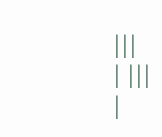|||
| |||
|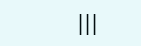|||